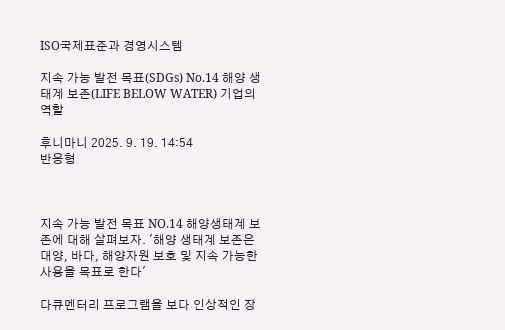ISO국제표준과 경영시스템

지속 가능 발전 목표(SDGs) No.14 해양 생태계 보존(LIFE BELOW WATER) 기업의 역할

후니마니 2025. 9. 19. 14:54
반응형



지속 가능 발전 목표 NO.14 해양생태계 보존에 대해 살펴보자. '해양 생태계 보존은 대양, 바다, 해양자원 보호 및 지속 가능한 사용을 목표로 한다'

다큐멘터리 프로그램을 보다 인상적인 장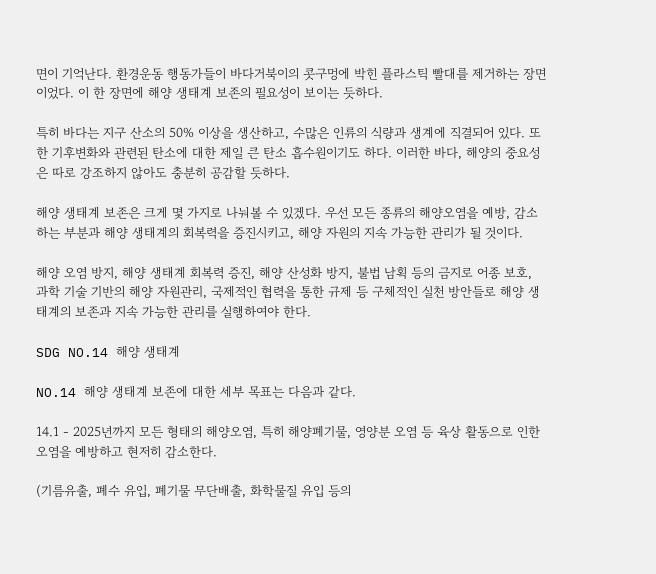면이 기억난다. 환경운동 행동가들이 바다거북이의 콧구멍에 박힌 플라스틱 빨대를 제거하는 장면이었다. 이 한 장면에 해양 생태계 보존의 필요성이 보이는 듯하다.

특히 바다는 지구 산소의 50% 이상을 생산하고, 수많은 인류의 식량과 생계에 직결되어 있다. 또한 기후변화와 관련된 탄소에 대한 제일 큰 탄소 흡수원이기도 하다. 이러한 바다, 해양의 중요성은 따로 강조하지 않아도 충분히 공감할 듯하다.

해양 생태계 보존은 크게 몇 가지로 나눠볼 수 있겠다. 우선 모든 종류의 해양오염을 예방, 감소하는 부분과 해양 생태계의 회복력을 증진시키고, 해양 자원의 지속 가능한 관리가 될 것이다.

해양 오염 방지, 해양 생태계 회복력 증진, 해양 산성화 방지, 불법 남획 등의 금지로 어종 보호, 과학 기술 기반의 해양 자원관리, 국제적인 협력을 통한 규제 등 구체적인 실천 방안들로 해양 생태계의 보존과 지속 가능한 관리를 실행하여야 한다.

SDG NO.14 해양 생태계

NO.14 해양 생태계 보존에 대한 세부 목표는 다음과 같다.

14.1 - 2025년까지 모든 형태의 해양오염, 특히 해양폐기물, 영양분 오염 등 육상 활동으로 인한 오염을 예방하고 현저히 감소한다.

(기름유출, 폐수 유입, 폐기물 무단배출, 화학물질 유입 등의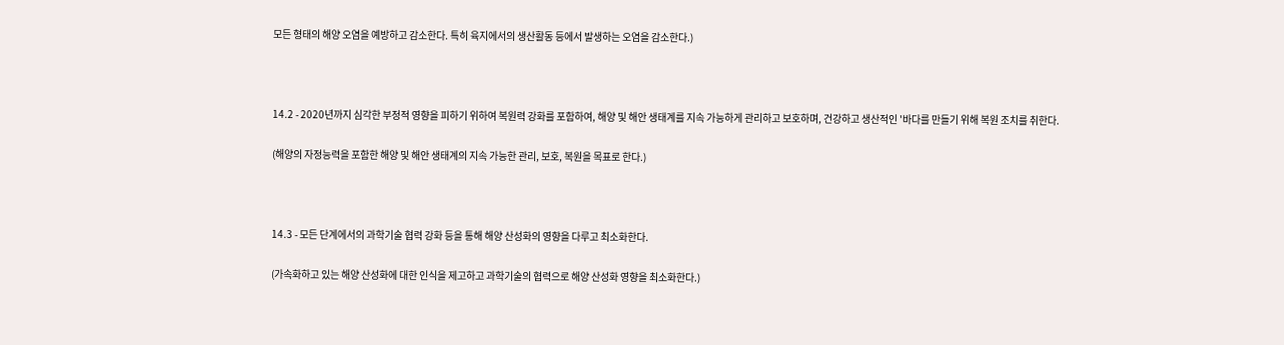모든 형태의 해양 오염을 예방하고 감소한다. 특히 육지에서의 생산활동 등에서 발생하는 오염을 감소한다.)



14.2 - 2020년까지 심각한 부정적 영향을 피하기 위하여 복원력 강화를 포함하여, 해양 및 해안 생태계를 지속 가능하게 관리하고 보호하며, 건강하고 생산적인 '바다를 만들기 위해 복원 조치를 취한다.

(해양의 자정능력을 포함한 해양 및 해안 생태계의 지속 가능한 관리, 보호, 복원을 목표로 한다.)



14.3 - 모든 단계에서의 과학기술 협력 강화 등을 통해 해양 산성화의 영향을 다루고 최소화한다.

(가속화하고 있는 해양 산성화에 대한 인식을 제고하고 과학기술의 협력으로 해양 산성화 영향을 최소화한다.)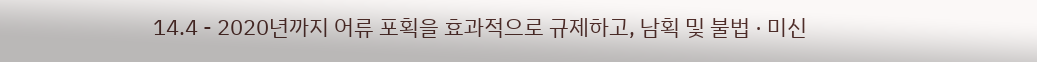14.4 - 2020년까지 어류 포획을 효과적으로 규제하고, 남획 및 불법 · 미신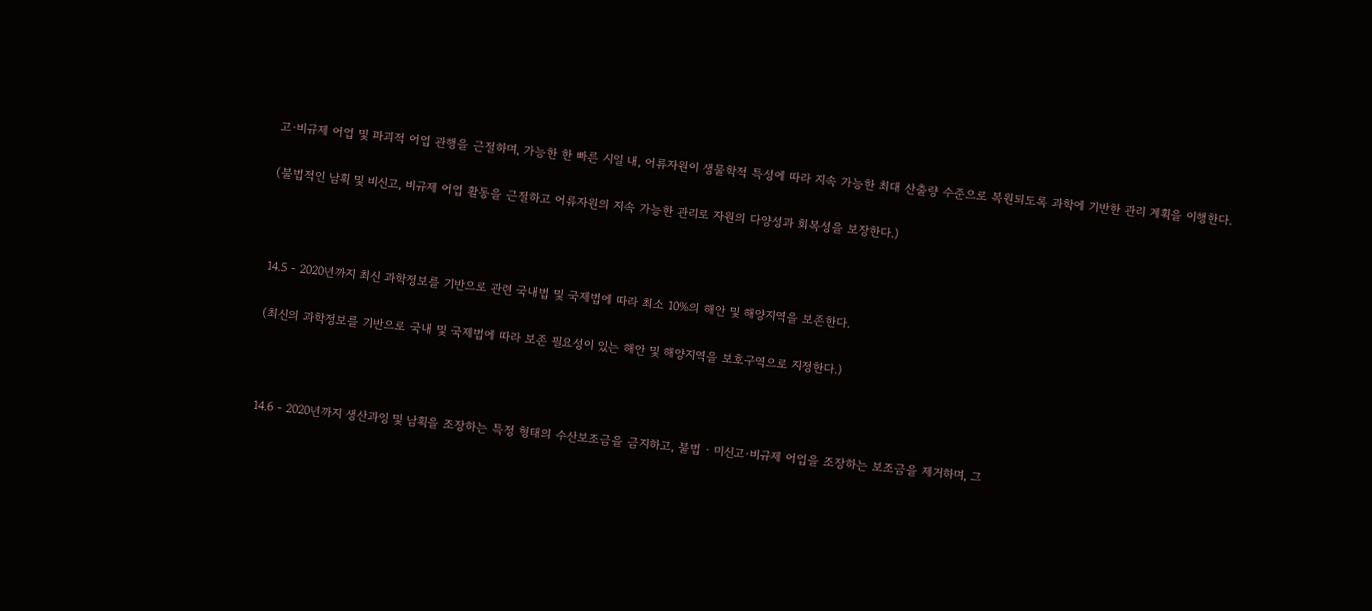고·비규제 어업 및 파괴적 어업 관행을 근절하며, 가능한 한 빠른 시일 내, 어류자원이 생물학적 특성에 따라 지속 가능한 최대 산출량 수준으로 복원되도록 과학에 기반한 관리 계획을 이행한다.

(불법적인 남획 및 비신고, 비규제 어업 활동을 근절하고 어류자원의 지속 가능한 관리로 자원의 다양성과 회복성을 보장한다.)



14.5 - 2020년까지 최신 과학정보를 기반으로 관련 국내법 및 국제법에 따라 최소 10%의 해안 및 해양지역을 보존한다.

(최신의 과학정보를 기반으로 국내 및 국제법에 따라 보존 필요성이 있는 해안 및 해양지역을 보호구역으로 지정한다.)



14.6 - 2020년까지 생산과잉 및 남획을 조장하는 특정 형태의 수산보조금을 금지하고, 불법 · 미신고·비규제 어업을 조장하는 보조금을 제거하며, 그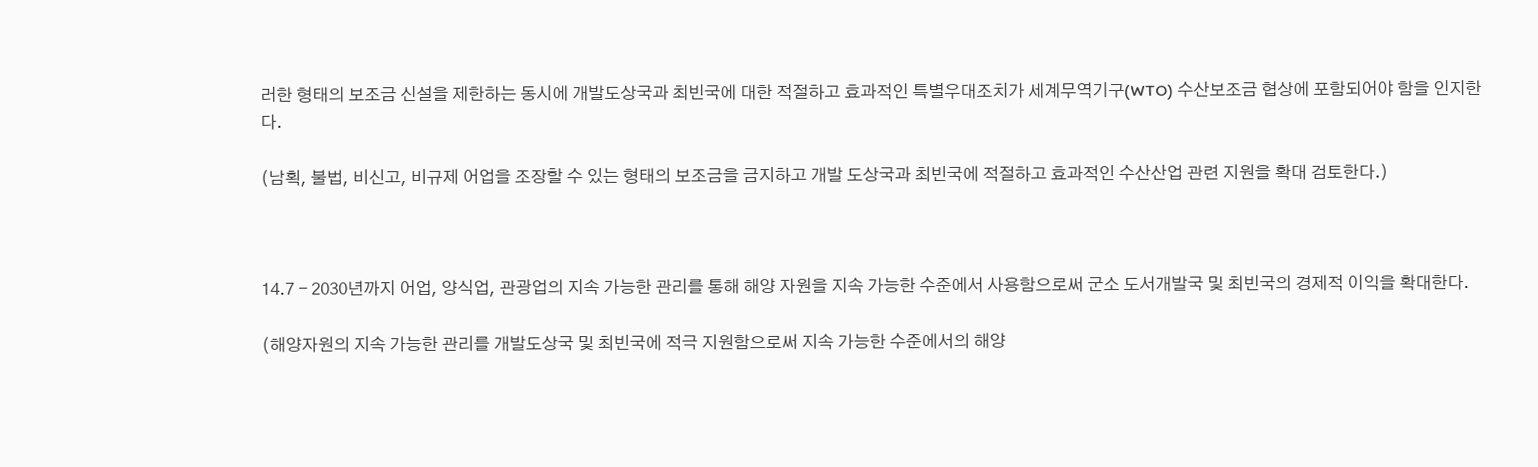러한 형태의 보조금 신설을 제한하는 동시에 개발도상국과 최빈국에 대한 적절하고 효과적인 특별우대조치가 세계무역기구(WTO) 수산보조금 협상에 포함되어야 함을 인지한다.

(남획, 불법, 비신고, 비규제 어업을 조장할 수 있는 형태의 보조금을 금지하고 개발 도상국과 최빈국에 적절하고 효과적인 수산산업 관련 지원을 확대 검토한다.)



14.7 - 2030년까지 어업, 양식업, 관광업의 지속 가능한 관리를 통해 해양 자원을 지속 가능한 수준에서 사용함으로써 군소 도서개발국 및 최빈국의 경제적 이익을 확대한다.

(해양자원의 지속 가능한 관리를 개발도상국 및 최빈국에 적극 지원함으로써 지속 가능한 수준에서의 해양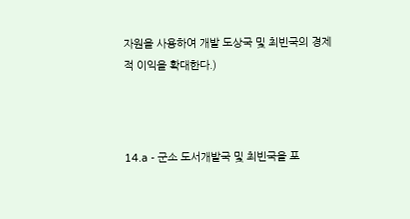자원을 사용하여 개발 도상국 및 최빈국의 경제적 이익을 확대한다.)



14.a - 군소 도서개발국 및 최빈국을 포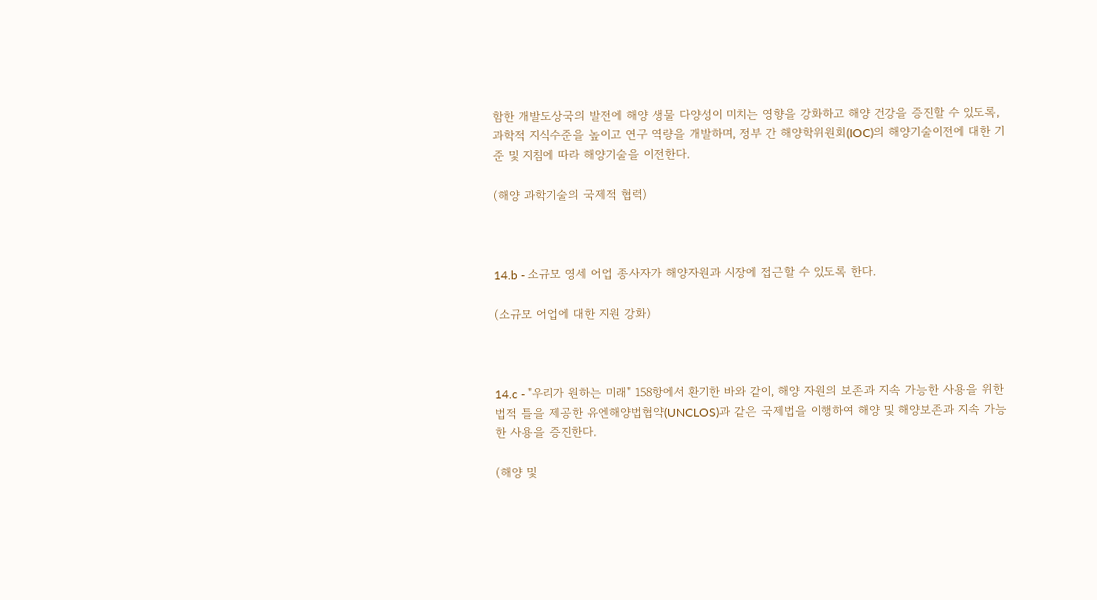함한 개발도상국의 발전에 해양 생물 다양성이 미치는 영향을 강화하고 해양 건강을 증진할 수 있도록, 과학적 지식수준을 높이고 연구 역량을 개발하며, 정부 간 해양학위원회(IOC)의 해양기술이전에 대한 기준 및 지침에 따라 해양기술을 이전한다.

(해양 과학기술의 국제적 협력)



14.b - 소규모 영세 어업 종사자가 해양자원과 시장에 접근할 수 있도록 한다.

(소규모 어업에 대한 지원 강화)



14.c - "우리가 원하는 미래" 158항에서 환기한 바와 같이, 해양 자원의 보존과 지속 가능한 사용을 위한 법적 틀을 제공한 유엔해양법협약(UNCLOS)과 같은 국제법을 이행하여 해양 및 해양보존과 지속 가능한 사용을 증진한다.

(해양 및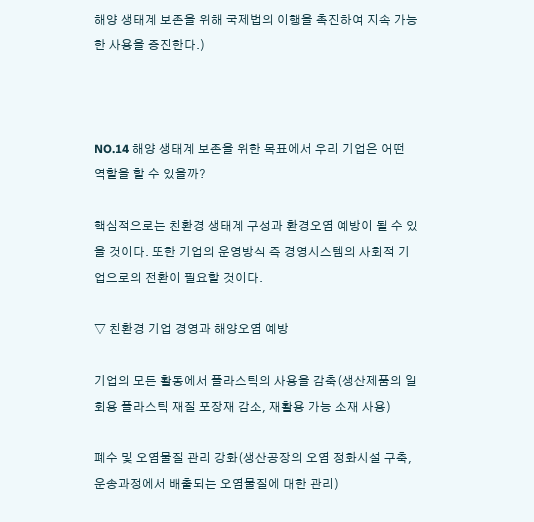해양 생태계 보존을 위해 국제법의 이행을 촉진하여 지속 가능한 사용을 증진한다.)



NO.14 해양 생태계 보존을 위한 목표에서 우리 기업은 어떤 역할을 할 수 있을까?

핵심적으로는 친환경 생태계 구성과 환경오염 예방이 될 수 있을 것이다. 또한 기업의 운영방식 즉 경영시스템의 사회적 기업으로의 전환이 필요할 것이다.

▽ 친환경 기업 경영과 해양오염 예방

기업의 모든 활동에서 플라스틱의 사용을 감축(생산제품의 일회용 플라스틱 재질 포장재 감소, 재활용 가능 소재 사용)

폐수 및 오염물질 관리 강화(생산공장의 오염 정화시설 구축, 운송과정에서 배출되는 오염물질에 대한 관리)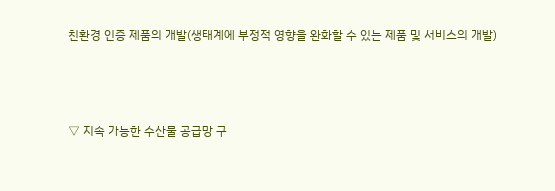친환경 인증 제품의 개발(생태계에 부정적 영향을 완화할 수 있는 제품 및 서비스의 개발)



▽ 지속 가능한 수산물 공급망 구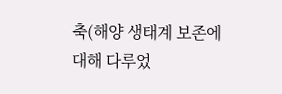축(해양 생태계 보존에 대해 다루었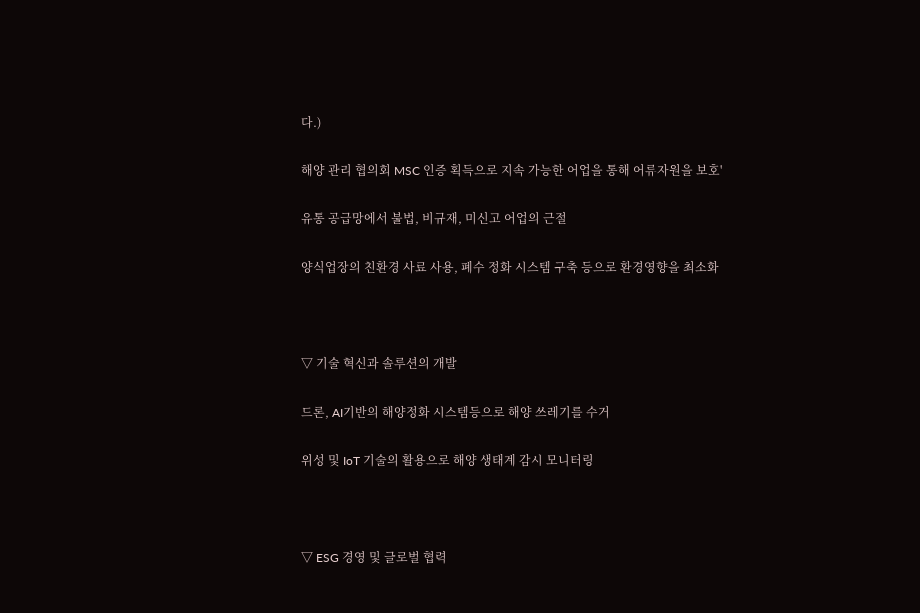다.)

해양 관리 협의회 MSC 인증 획득으로 지속 가능한 어업을 통해 어류자원을 보호'

유통 공급망에서 불법, 비규재, 미신고 어업의 근절

양식업장의 친환경 사료 사용, 폐수 정화 시스템 구축 등으로 환경영향을 최소화



▽ 기술 혁신과 솔루션의 개발

드론, AI기반의 해양정화 시스템등으로 해양 쓰레기를 수거

위성 및 IoT 기술의 활용으로 해양 생태계 감시 모니터링



▽ ESG 경영 및 글로벌 협력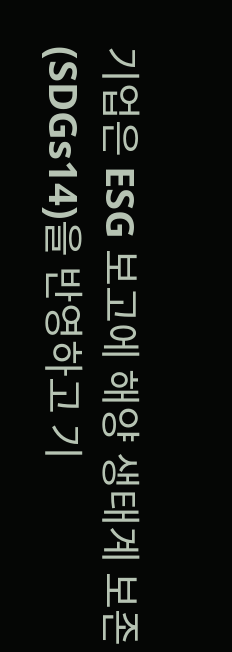기업은 ESG 보고에 해양 생태계 보존(SDGs14)을 반영하고 기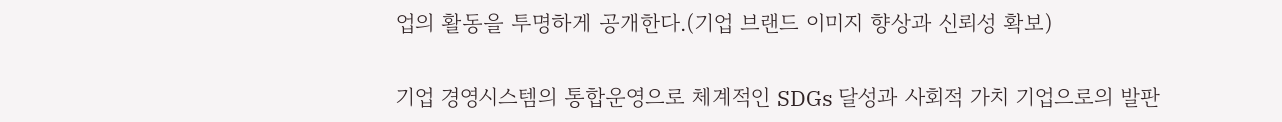업의 활동을 투명하게 공개한다.(기업 브랜드 이미지 향상과 신뢰성 확보)

기업 경영시스템의 통합운영으로 체계적인 SDGs 달성과 사회적 가치 기업으로의 발판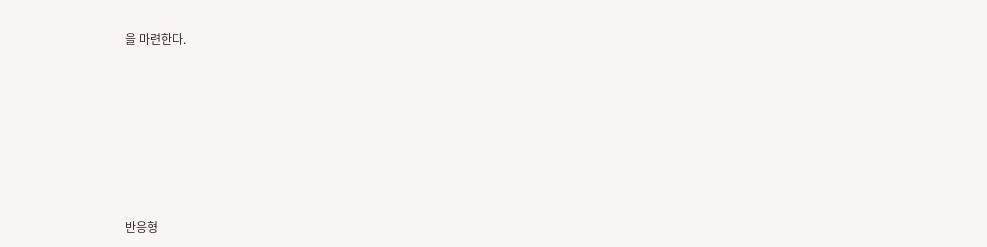을 마련한다.









반응형